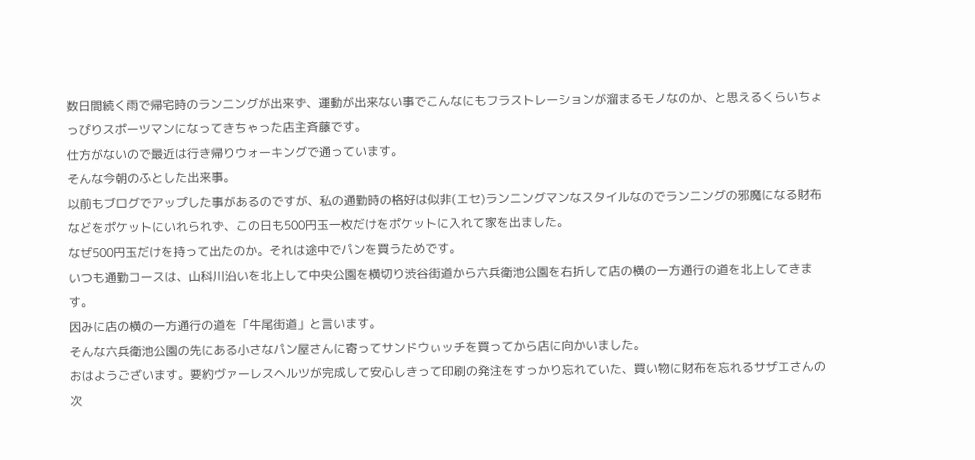数日間続く雨で帰宅時のランニングが出来ず、運動が出来ない事でこんなにもフラストレーションが溜まるモノなのか、と思えるくらいちょっぴりスポーツマンになってきちゃった店主斉藤です。
仕方がないので最近は行き帰りウォーキングで通っています。
そんな今朝のふとした出来事。
以前もブログでアップした事があるのですが、私の通勤時の格好は似非(エセ)ランニングマンなスタイルなのでランニングの邪魔になる財布などをポケットにいれられず、この日も500円玉一枚だけをポケットに入れて家を出ました。
なぜ500円玉だけを持って出たのか。それは途中でパンを買うためです。
いつも通勤コースは、山科川沿いを北上して中央公園を横切り渋谷街道から六兵衛池公園を右折して店の横の一方通行の道を北上してきます。
因みに店の横の一方通行の道を「牛尾街道」と言います。
そんな六兵衛池公園の先にある小さなパン屋さんに寄ってサンドウぃッチを買ってから店に向かいました。
おはようございます。要約ヴァーレスヘルツが完成して安心しきって印刷の発注をすっかり忘れていた、買い物に財布を忘れるサザエさんの次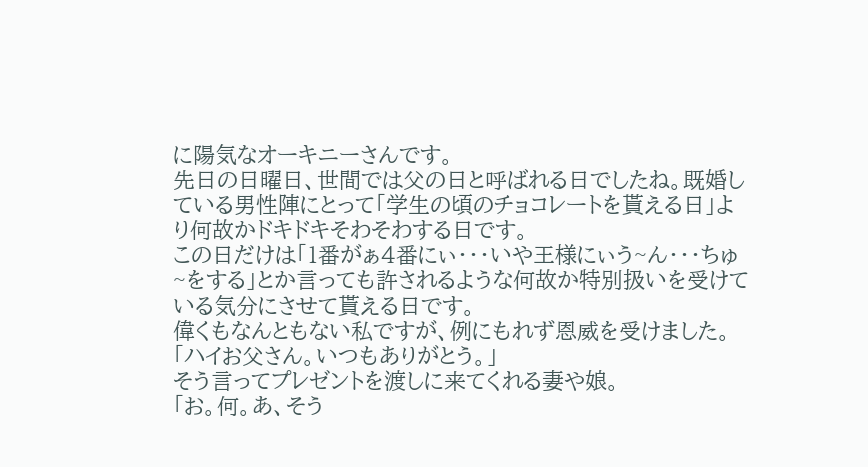に陽気なオーキニーさんです。
先日の日曜日、世間では父の日と呼ばれる日でしたね。既婚している男性陣にとって「学生の頃のチョコレートを貰える日」より何故かドキドキそわそわする日です。
この日だけは「1番がぁ4番にぃ・・・いや王様にぃう~ん・・・ちゅ~をする」とか言っても許されるような何故か特別扱いを受けている気分にさせて貰える日です。
偉くもなんともない私ですが、例にもれず恩威を受けました。
「ハイお父さん。いつもありがとう。」
そう言ってプレゼントを渡しに来てくれる妻や娘。
「お。何。あ、そう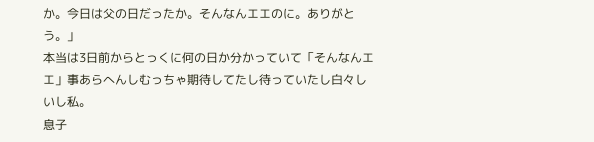か。今日は父の日だったか。そんなんエエのに。ありがとう。」
本当は3日前からとっくに何の日か分かっていて「そんなんエエ」事あらへんしむっちゃ期待してたし待っていたし白々しいし私。
息子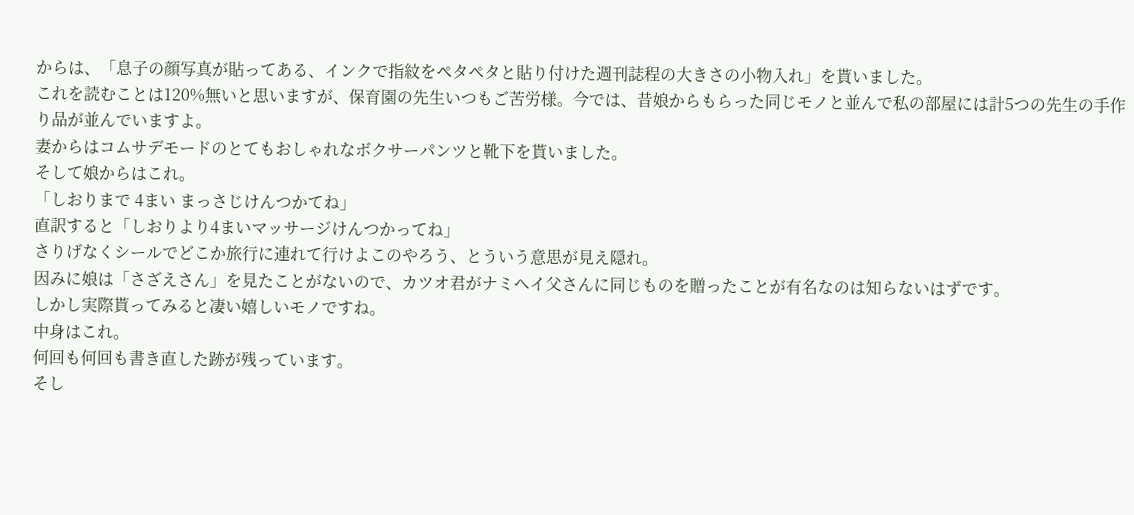からは、「息子の顔写真が貼ってある、インクで指紋をペタペタと貼り付けた週刊誌程の大きさの小物入れ」を貰いました。
これを読むことは120%無いと思いますが、保育園の先生いつもご苦労様。今では、昔娘からもらった同じモノと並んで私の部屋には計5つの先生の手作り品が並んでいますよ。
妻からはコムサデモードのとてもおしゃれなボクサーパンツと靴下を貰いました。
そして娘からはこれ。
「しおりまで 4まい まっさじけんつかてね」
直訳すると「しおりより4まいマッサージけんつかってね」
さりげなくシールでどこか旅行に連れて行けよこのやろう、とういう意思が見え隠れ。
因みに娘は「さざえさん」を見たことがないので、カツオ君がナミヘイ父さんに同じものを贈ったことが有名なのは知らないはずです。
しかし実際貰ってみると凄い嬉しいモノですね。
中身はこれ。
何回も何回も書き直した跡が残っています。
そし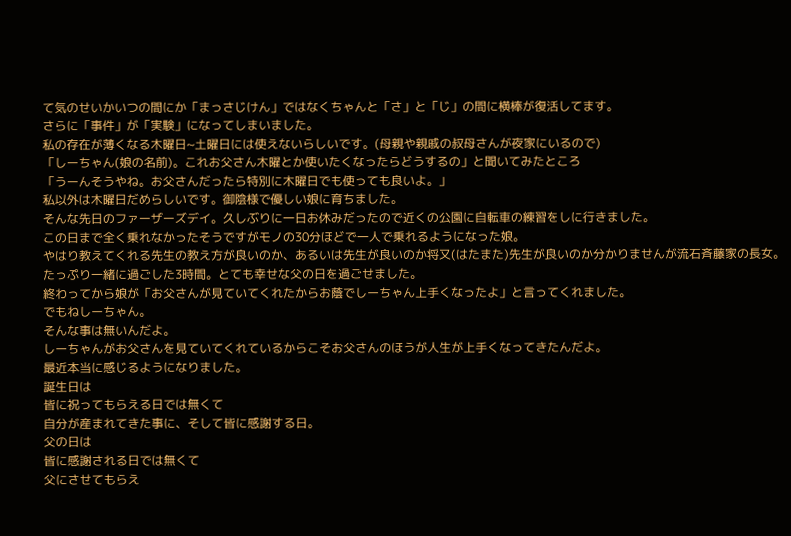て気のせいかいつの間にか「まっさじけん」ではなくちゃんと「さ」と「じ」の間に横棒が復活してます。
さらに「事件」が「実験」になってしまいました。
私の存在が薄くなる木曜日~土曜日には使えないらしいです。(母親や親戚の叔母さんが夜家にいるので)
「しーちゃん(娘の名前)。これお父さん木曜とか使いたくなったらどうするの」と聞いてみたところ
「うーんそうやね。お父さんだったら特別に木曜日でも使っても良いよ。」
私以外は木曜日だめらしいです。御陰様で優しい娘に育ちました。
そんな先日のファーザーズデイ。久しぶりに一日お休みだったので近くの公園に自転車の練習をしに行きました。
この日まで全く乗れなかったそうですがモノの30分ほどで一人で乗れるようになった娘。
やはり教えてくれる先生の教え方が良いのか、あるいは先生が良いのか将又(はたまた)先生が良いのか分かりませんが流石斉藤家の長女。
たっぷり一緒に過ごした3時間。とても幸せな父の日を過ごせました。
終わってから娘が「お父さんが見ていてくれたからお蔭でしーちゃん上手くなったよ」と言ってくれました。
でもねしーちゃん。
そんな事は無いんだよ。
しーちゃんがお父さんを見ていてくれているからこそお父さんのほうが人生が上手くなってきたんだよ。
最近本当に感じるようになりました。
誕生日は
皆に祝ってもらえる日では無くて
自分が産まれてきた事に、そして皆に感謝する日。
父の日は
皆に感謝される日では無くて
父にさせてもらえ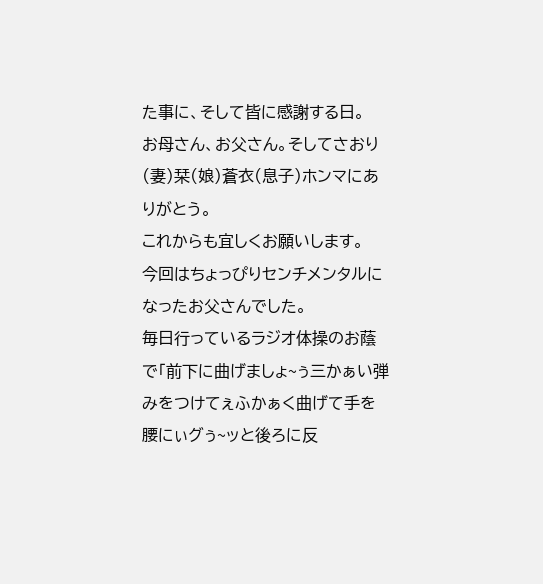た事に、そして皆に感謝する日。
お母さん、お父さん。そしてさおり(妻)栞(娘)蒼衣(息子)ホンマにありがとう。
これからも宜しくお願いします。
今回はちょっぴりセンチメンタルになったお父さんでした。
毎日行っているラジオ体操のお蔭で「前下に曲げましょ~ぅ三かぁい弾みをつけてぇふかぁく曲げて手を腰にぃグぅ~ッと後ろに反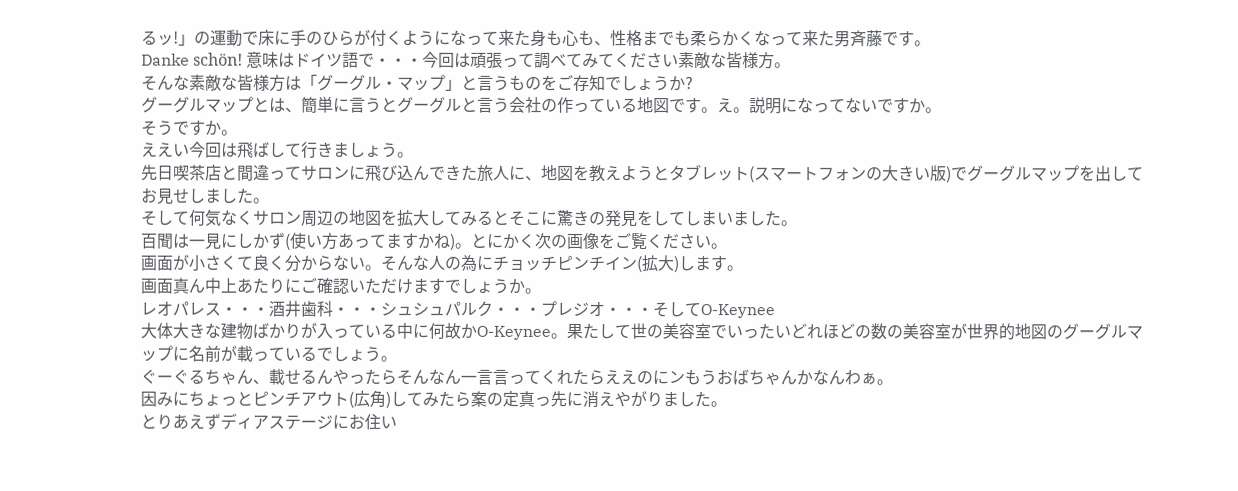るッ!」の運動で床に手のひらが付くようになって来た身も心も、性格までも柔らかくなって来た男斉藤です。
Danke schön! 意味はドイツ語で・・・今回は頑張って調べてみてください素敵な皆様方。
そんな素敵な皆様方は「グーグル・マップ」と言うものをご存知でしょうか?
グーグルマップとは、簡単に言うとグーグルと言う会社の作っている地図です。え。説明になってないですか。
そうですか。
ええい今回は飛ばして行きましょう。
先日喫茶店と間違ってサロンに飛び込んできた旅人に、地図を教えようとタブレット(スマートフォンの大きい版)でグーグルマップを出してお見せしました。
そして何気なくサロン周辺の地図を拡大してみるとそこに驚きの発見をしてしまいました。
百聞は一見にしかず(使い方あってますかね)。とにかく次の画像をご覧ください。
画面が小さくて良く分からない。そんな人の為にチョッチピンチイン(拡大)します。
画面真ん中上あたりにご確認いただけますでしょうか。
レオパレス・・・酒井歯科・・・シュシュパルク・・・プレジオ・・・そしてO-Keynee
大体大きな建物ばかりが入っている中に何故かO-Keynee。果たして世の美容室でいったいどれほどの数の美容室が世界的地図のグーグルマップに名前が載っているでしょう。
ぐーぐるちゃん、載せるんやったらそんなん一言言ってくれたらええのにンもうおばちゃんかなんわぁ。
因みにちょっとピンチアウト(広角)してみたら案の定真っ先に消えやがりました。
とりあえずディアステージにお住い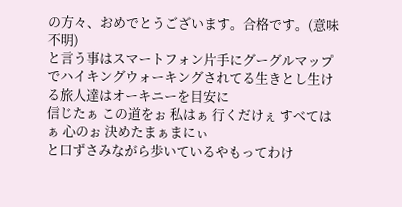の方々、おめでとうございます。合格です。(意味不明)
と言う事はスマートフォン片手にグーグルマップでハイキングウォーキングされてる生きとし生ける旅人達はオーキニーを目安に
信じたぁ この道をぉ 私はぁ 行くだけぇ すべてはぁ 心のぉ 決めたまぁまにぃ
と口ずさみながら歩いているやもってわけ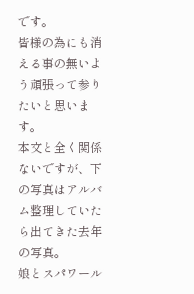です。
皆様の為にも消える事の無いよう頑張って参りたいと思います。
本文と全く関係ないですが、下の写真はアルバム整理していたら出てきた去年の写真。
娘とスパワール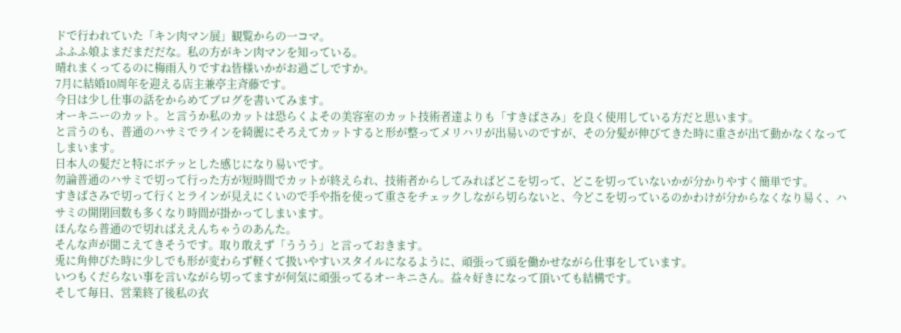ドで行われていた「キン肉マン展」観覧からの一コマ。
ふふふ娘よまだまだだな。私の方がキン肉マンを知っている。
晴れまくってるのに梅雨入りですね皆様いかがお過ごしですか。
7月に結婚10周年を迎える店主兼亭主斉藤です。
今日は少し仕事の話をからめてブログを書いてみます。
オーキニーのカット。と言うか私のカットは恐らくよその美容室のカット技術者達よりも「すきばさみ」を良く使用している方だと思います。
と言うのも、普通のハサミでラインを綺麗にそろえてカットすると形が整ってメリハリが出易いのですが、その分髪が伸びてきた時に重さが出て動かなくなってしまいます。
日本人の髪だと特にボテッとした感じになり易いです。
勿論普通のハサミで切って行った方が短時間でカットが終えられ、技術者からしてみればどこを切って、どこを切っていないかが分かりやすく簡単です。
すきばさみで切って行くとラインが見えにくいので手や指を使って重さをチェックしながら切らないと、今どこを切っているのかわけが分からなくなり易く、ハサミの開閉回数も多くなり時間が掛かってしまいます。
ほんなら普通ので切ればええんちゃうのあんた。
そんな声が聞こえてきそうです。取り敢えず「ううう」と言っておきます。
兎に角伸びた時に少しでも形が変わらず軽くて扱いやすいスタイルになるように、頑張って頭を働かせながら仕事をしています。
いつもくだらない事を言いながら切ってますが何気に頑張ってるオーキニさん。益々好きになって頂いても結構です。
そして毎日、営業終了後私の衣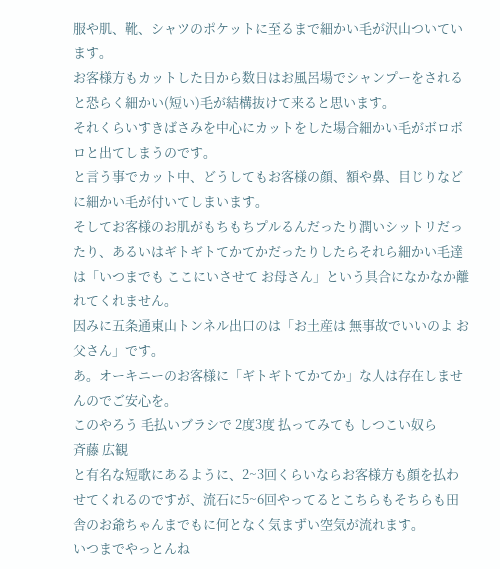服や肌、靴、シャツのポケットに至るまで細かい毛が沢山ついています。
お客様方もカットした日から数日はお風呂場でシャンプーをされると恐らく細かい(短い)毛が結構抜けて来ると思います。
それくらいすきばさみを中心にカットをした場合細かい毛がボロボロと出てしまうのです。
と言う事でカット中、どうしてもお客様の顔、額や鼻、目じりなどに細かい毛が付いてしまいます。
そしてお客様のお肌がもちもちプルるんだったり潤いシットリだったり、あるいはギトギトてかてかだったりしたらそれら細かい毛達は「いつまでも ここにいさせて お母さん」という具合になかなか離れてくれません。
因みに五条通東山トンネル出口のは「お土産は 無事故でいいのよ お父さん」です。
あ。オーキニーのお客様に「ギトギトてかてか」な人は存在しませんのでご安心を。
このやろう 毛払いブラシで 2度3度 払ってみても しつこい奴ら
斉藤 広観
と有名な短歌にあるように、2~3回くらいならお客様方も顔を払わせてくれるのですが、流石に5~6回やってるとこちらもそちらも田舎のお爺ちゃんまでもに何となく気まずい空気が流れます。
いつまでやっとんね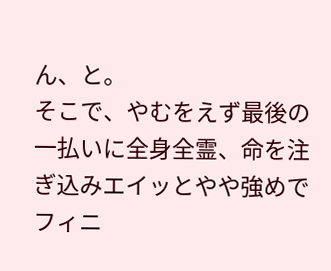ん、と。
そこで、やむをえず最後の一払いに全身全霊、命を注ぎ込みエイッとやや強めでフィニ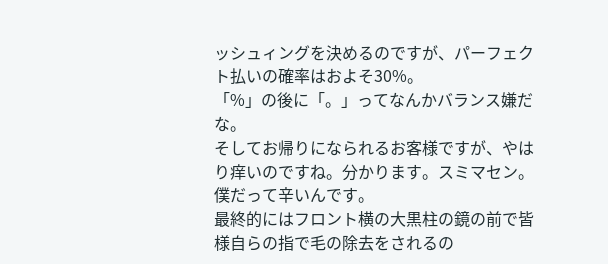ッシュィングを決めるのですが、パーフェクト払いの確率はおよそ30%。
「%」の後に「。」ってなんかバランス嫌だな。
そしてお帰りになられるお客様ですが、やはり痒いのですね。分かります。スミマセン。僕だって辛いんです。
最終的にはフロント横の大黒柱の鏡の前で皆様自らの指で毛の除去をされるの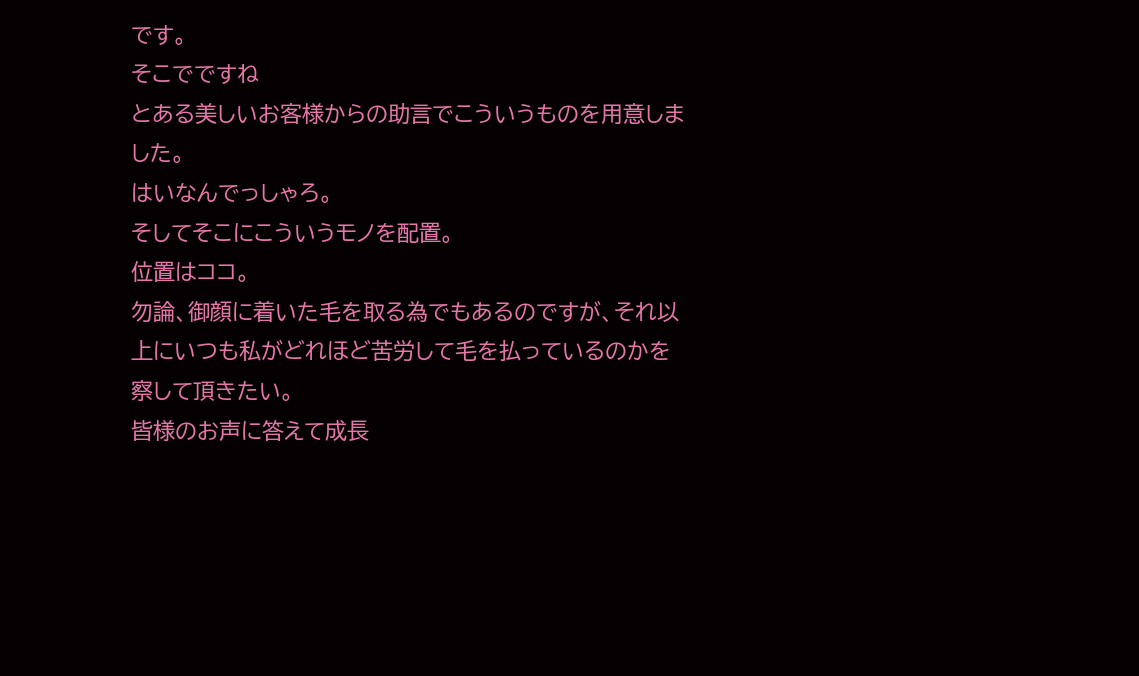です。
そこでですね
とある美しいお客様からの助言でこういうものを用意しました。
はいなんでっしゃろ。
そしてそこにこういうモノを配置。
位置はココ。
勿論、御顔に着いた毛を取る為でもあるのですが、それ以上にいつも私がどれほど苦労して毛を払っているのかを察して頂きたい。
皆様のお声に答えて成長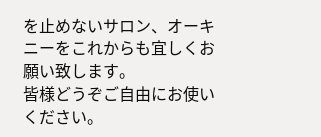を止めないサロン、オーキニーをこれからも宜しくお願い致します。
皆様どうぞご自由にお使いください。